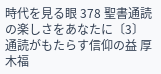時代を見る眼 378 聖書通読の楽しさをあなたに〔3〕
通読がもたらす信仰の益 厚木福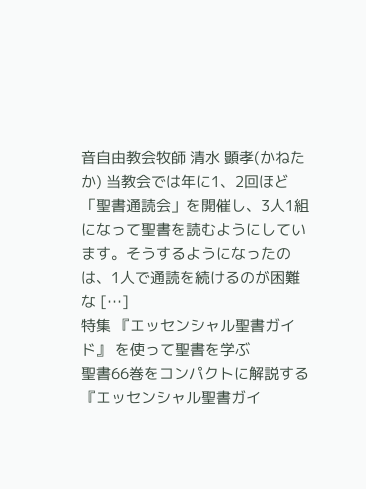音自由教会牧師 清水 顕孝(かねたか) 当教会では年に1、2回ほど「聖書通読会」を開催し、3人1組になって聖書を読むようにしています。そうするようになったのは、1人で通読を続けるのが困難な […]
特集 『エッセンシャル聖書ガイド』 を使って聖書を学ぶ
聖書66巻をコンパクトに解説する『エッセンシャル聖書ガイ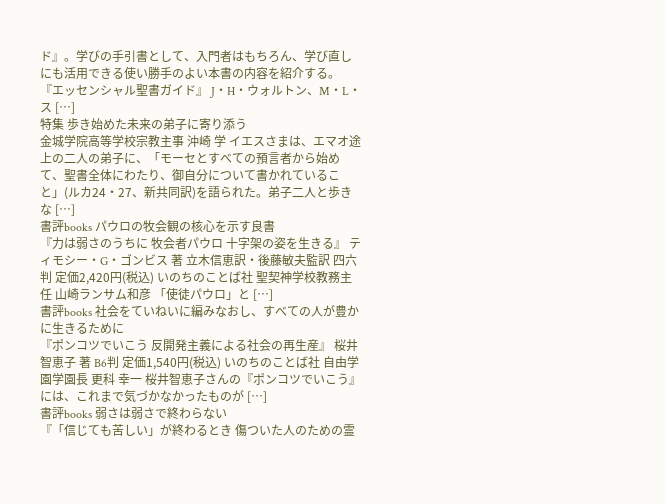ド』。学びの手引書として、入門者はもちろん、学び直しにも活用できる使い勝手のよい本書の内容を紹介する。 『エッセンシャル聖書ガイド』 J・H・ウォルトン、M・L・ス […]
特集 歩き始めた未来の弟子に寄り添う
金城学院高等学校宗教主事 沖崎 学 イエスさまは、エマオ途上の二人の弟子に、「モーセとすべての預言者から始めて、聖書全体にわたり、御自分について書かれていること」(ルカ24・27、新共同訳)を語られた。弟子二人と歩きな […]
書評books パウロの牧会観の核心を示す良書
『力は弱さのうちに 牧会者パウロ 十字架の姿を生きる』 ティモシー・G・ゴンビス 著 立木信恵訳・後藤敏夫監訳 四六判 定価2,420円(税込) いのちのことば社 聖契神学校教務主任 山崎ランサム和彦 「使徒パウロ」と […]
書評books 社会をていねいに編みなおし、すべての人が豊かに生きるために
『ポンコツでいこう 反開発主義による社会の再生産』 桜井智恵子 著 B6判 定価1,540円(税込) いのちのことば社 自由学園学園長 更科 幸一 桜井智恵子さんの『ポンコツでいこう』には、これまで気づかなかったものが […]
書評books 弱さは弱さで終わらない
『「信じても苦しい」が終わるとき 傷ついた人のための霊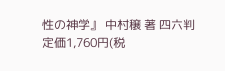性の神学』 中村穣 著 四六判 定価1,760円(税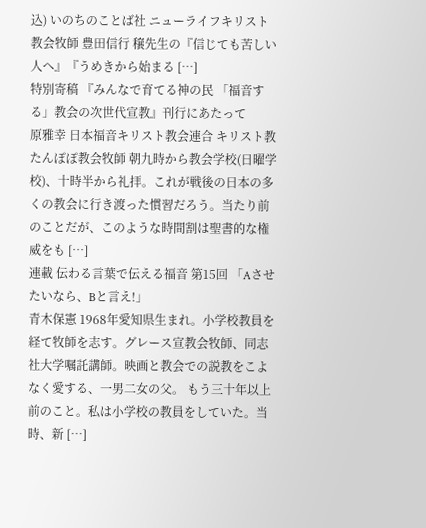込) いのちのことば社 ニューライフキリスト教会牧師 豊田信行 穣先生の『信じても苦しい人へ』『うめきから始まる […]
特別寄稿 『みんなで育てる神の民 「福音する」教会の次世代宣教』刊行にあたって
原雅幸 日本福音キリスト教会連合 キリスト教たんぽぽ教会牧師 朝九時から教会学校(日曜学校)、十時半から礼拝。これが戦後の日本の多くの教会に行き渡った慣習だろう。当たり前のことだが、このような時間割は聖書的な権威をも […]
連載 伝わる言葉で伝える福音 第15回 「Aさせたいなら、Bと言え!」
青木保憲 1968年愛知県生まれ。小学校教員を経て牧師を志す。グレース宣教会牧師、同志社大学嘱託講師。映画と教会での説教をこよなく愛する、一男二女の父。 もう三十年以上前のこと。私は小学校の教員をしていた。当時、新 […]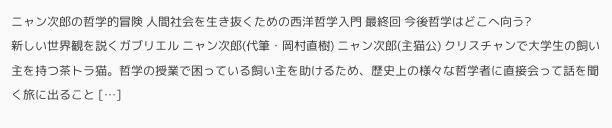ニャン次郎の哲学的冒険 人間社会を生き抜くための西洋哲学入門 最終回 今後哲学はどこへ向う?
新しい世界観を説くガブリエル ニャン次郎(代筆・岡村直樹) ニャン次郎(主猫公) クリスチャンで大学生の飼い主を持つ茶トラ猫。哲学の授業で困っている飼い主を助けるため、歴史上の様々な哲学者に直接会って話を聞く旅に出ること […]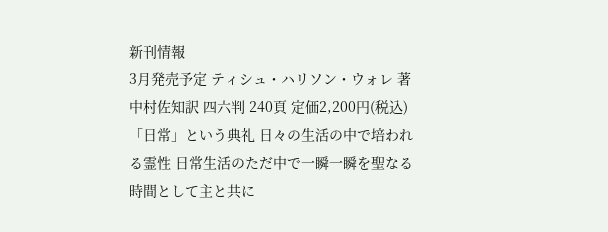新刊情報
3月発売予定 ティシュ・ハリソン・ウォレ 著 中村佐知訳 四六判 240頁 定価2,200円(税込) 「日常」という典礼 日々の生活の中で培われる霊性 日常生活のただ中で一瞬一瞬を聖なる時間として主と共に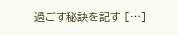過ごす秘訣を記す […]